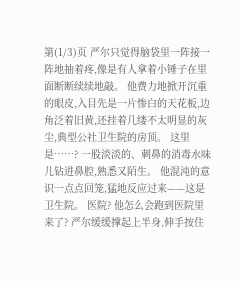第(1/3)页 严尔只觉得脑袋里一阵接一阵地抽着疼,像是有人拿着小锤子在里面断断续续地敲。 他费力地掀开沉重的眼皮,入目先是一片惨白的天花板,边角泛着旧黄,还挂着几缕不太明显的灰尘,典型公社卫生院的房顶。 这里是……? 一股淡淡的、刺鼻的消毒水味儿钻进鼻腔,熟悉又陌生。 他混沌的意识一点点回笼,猛地反应过来——这是卫生院。 医院? 他怎么会跑到医院里来了? 严尔缓缓撑起上半身,伸手按住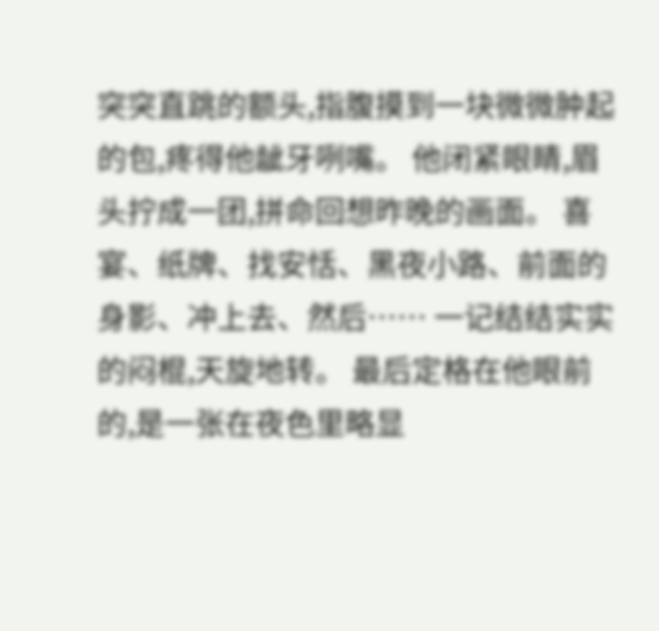突突直跳的额头,指腹摸到一块微微肿起的包,疼得他龇牙咧嘴。 他闭紧眼睛,眉头拧成一团,拼命回想昨晚的画面。 喜宴、纸牌、找安恬、黑夜小路、前面的身影、冲上去、然后…… 一记结结实实的闷棍,天旋地转。 最后定格在他眼前的,是一张在夜色里略显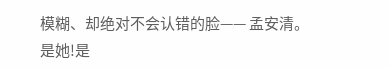模糊、却绝对不会认错的脸—— 孟安清。 是她!是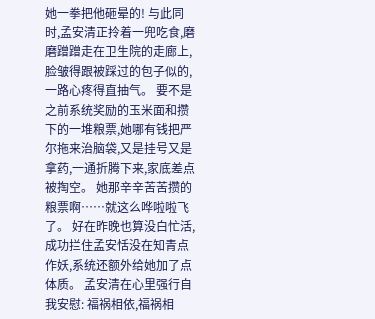她一拳把他砸晕的! 与此同时,孟安清正拎着一兜吃食,磨磨蹭蹭走在卫生院的走廊上,脸皱得跟被踩过的包子似的,一路心疼得直抽气。 要不是之前系统奖励的玉米面和攒下的一堆粮票,她哪有钱把严尔拖来治脑袋,又是挂号又是拿药,一通折腾下来,家底差点被掏空。 她那辛辛苦苦攒的粮票啊……就这么哗啦啦飞了。 好在昨晚也算没白忙活,成功拦住孟安恬没在知青点作妖,系统还额外给她加了点体质。 孟安清在心里强行自我安慰: 福祸相依,福祸相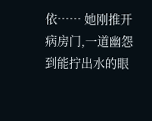依…… 她刚推开病房门,一道幽怨到能拧出水的眼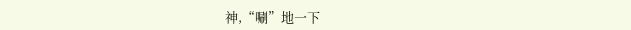神,“唰”地一下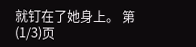就钉在了她身上。 第(1/3)页